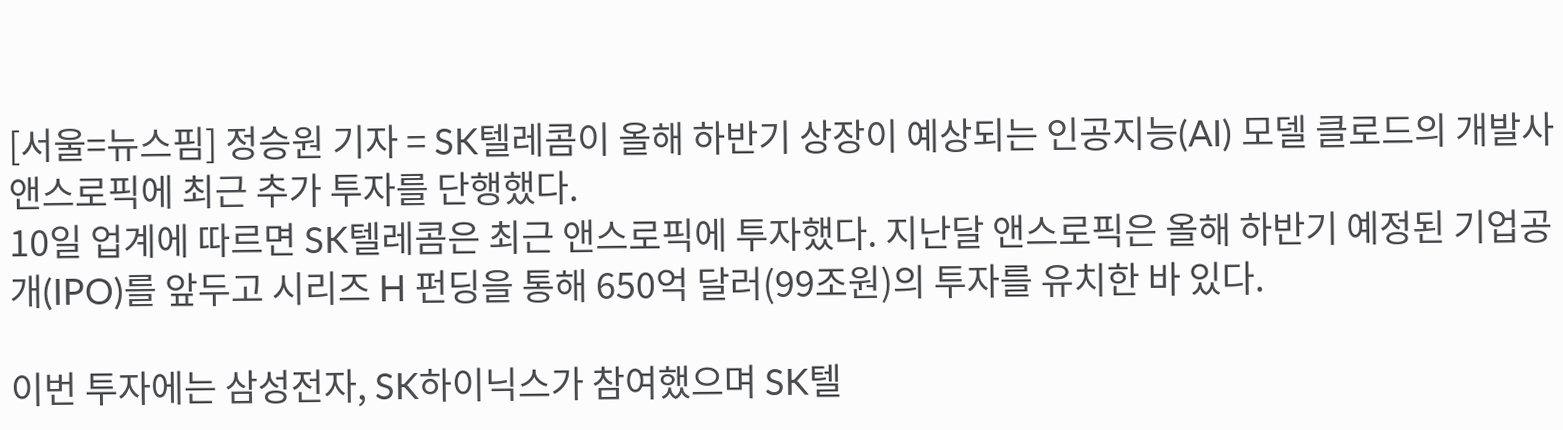[서울=뉴스핌] 정승원 기자 = SK텔레콤이 올해 하반기 상장이 예상되는 인공지능(AI) 모델 클로드의 개발사 앤스로픽에 최근 추가 투자를 단행했다.
10일 업계에 따르면 SK텔레콤은 최근 앤스로픽에 투자했다. 지난달 앤스로픽은 올해 하반기 예정된 기업공개(IPO)를 앞두고 시리즈 H 펀딩을 통해 650억 달러(99조원)의 투자를 유치한 바 있다.

이번 투자에는 삼성전자, SK하이닉스가 참여했으며 SK텔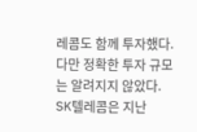레콤도 함께 투자했다. 다만 정확한 투자 규모는 알려지지 않았다.
SK텔레콤은 지난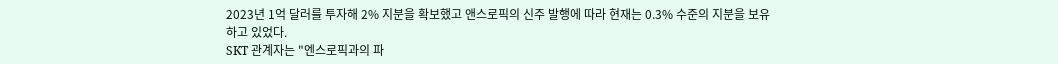2023년 1억 달러를 투자해 2% 지분을 확보했고 앤스로픽의 신주 발행에 따라 현재는 0.3% 수준의 지분을 보유하고 있었다.
SKT 관계자는 "엔스로픽과의 파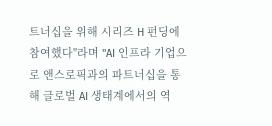트너십을 위해 시리즈 H 펀딩에 참여했다"라며 "AI 인프라 기업으로 앤스로픽과의 파트너십을 통해 글로벌 AI 생태계에서의 역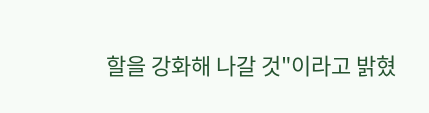할을 강화해 나갈 것"이라고 밝혔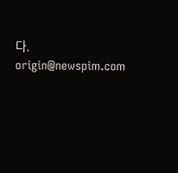다.
origin@newspim.com